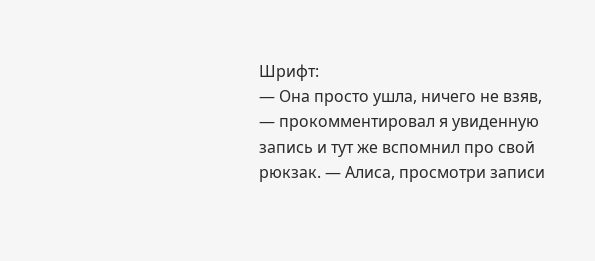Шрифт:
— Она просто ушла, ничего не взяв, — прокомментировал я увиденную запись и тут же вспомнил про свой рюкзак. — Алиса, просмотри записи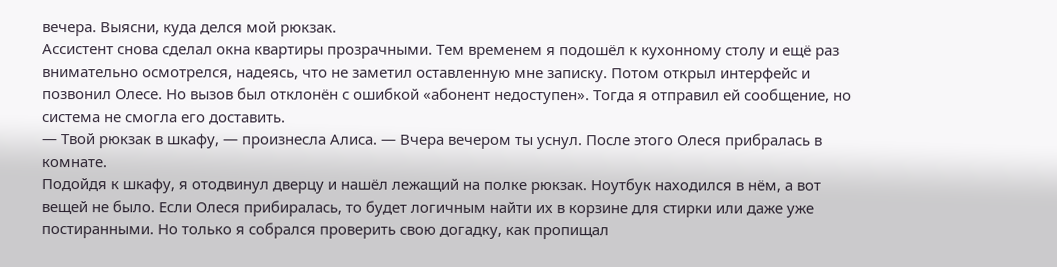вечера. Выясни, куда делся мой рюкзак.
Ассистент снова сделал окна квартиры прозрачными. Тем временем я подошёл к кухонному столу и ещё раз внимательно осмотрелся, надеясь, что не заметил оставленную мне записку. Потом открыл интерфейс и позвонил Олесе. Но вызов был отклонён с ошибкой «абонент недоступен». Тогда я отправил ей сообщение, но система не смогла его доставить.
— Твой рюкзак в шкафу, — произнесла Алиса. — Вчера вечером ты уснул. После этого Олеся прибралась в комнате.
Подойдя к шкафу, я отодвинул дверцу и нашёл лежащий на полке рюкзак. Ноутбук находился в нём, а вот вещей не было. Если Олеся прибиралась, то будет логичным найти их в корзине для стирки или даже уже постиранными. Но только я собрался проверить свою догадку, как пропищал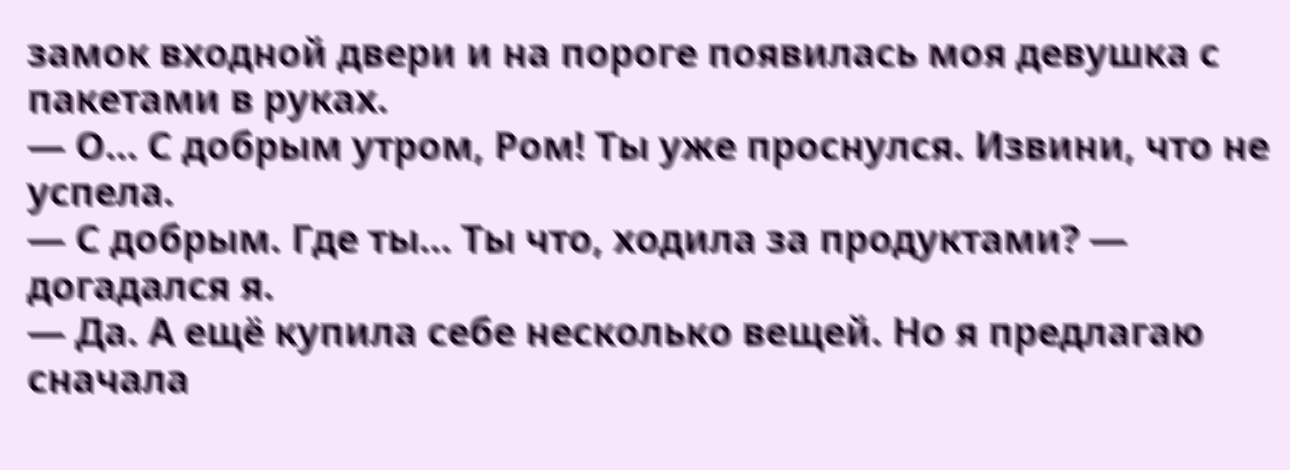замок входной двери и на пороге появилась моя девушка с пакетами в руках.
— О… С добрым утром, Ром! Ты уже проснулся. Извини, что не успела.
— С добрым. Где ты… Ты что, ходила за продуктами? — догадался я.
— Да. А ещё купила себе несколько вещей. Но я предлагаю сначала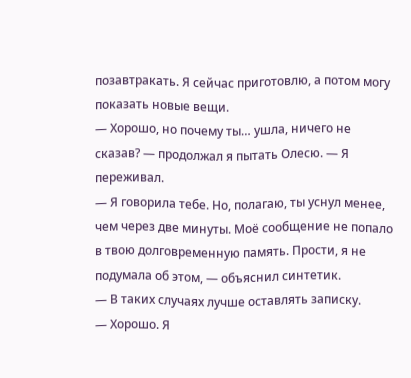позавтракать. Я сейчас приготовлю, а потом могу показать новые вещи.
— Хорошо, но почему ты… ушла, ничего не сказав? — продолжал я пытать Олесю. — Я переживал.
— Я говорила тебе. Но, полагаю, ты уснул менее, чем через две минуты. Моё сообщение не попало в твою долговременную память. Прости, я не подумала об этом, — объяснил синтетик.
— В таких случаях лучше оставлять записку.
— Хорошо. Я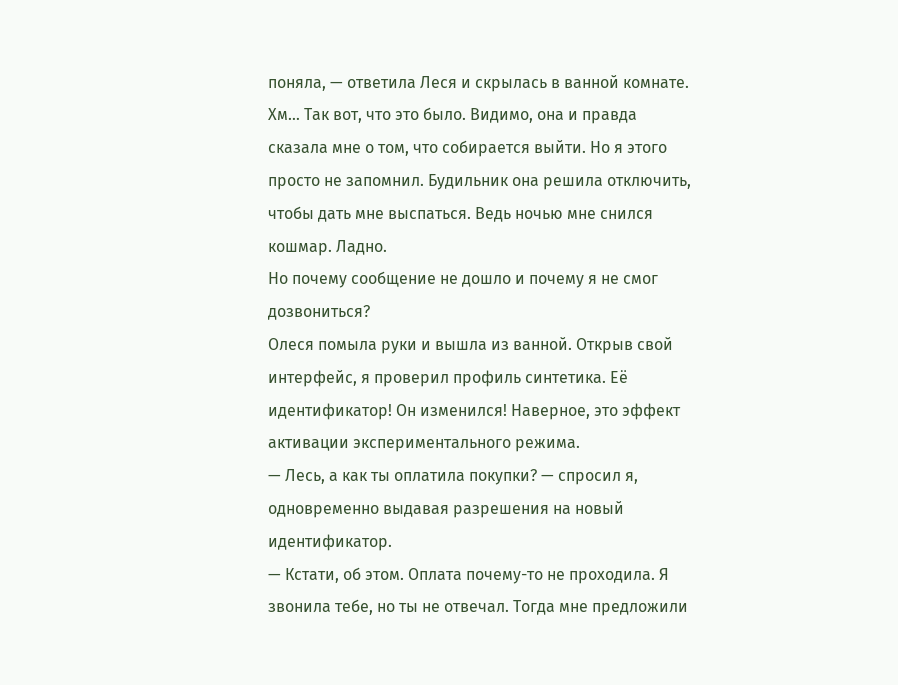поняла, — ответила Леся и скрылась в ванной комнате.
Хм… Так вот, что это было. Видимо, она и правда сказала мне о том, что собирается выйти. Но я этого просто не запомнил. Будильник она решила отключить, чтобы дать мне выспаться. Ведь ночью мне снился кошмар. Ладно.
Но почему сообщение не дошло и почему я не смог дозвониться?
Олеся помыла руки и вышла из ванной. Открыв свой интерфейс, я проверил профиль синтетика. Её идентификатор! Он изменился! Наверное, это эффект активации экспериментального режима.
— Лесь, а как ты оплатила покупки? — спросил я, одновременно выдавая разрешения на новый идентификатор.
— Кстати, об этом. Оплата почему-то не проходила. Я звонила тебе, но ты не отвечал. Тогда мне предложили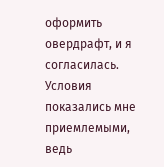оформить овердрафт, и я согласилась. Условия показались мне приемлемыми, ведь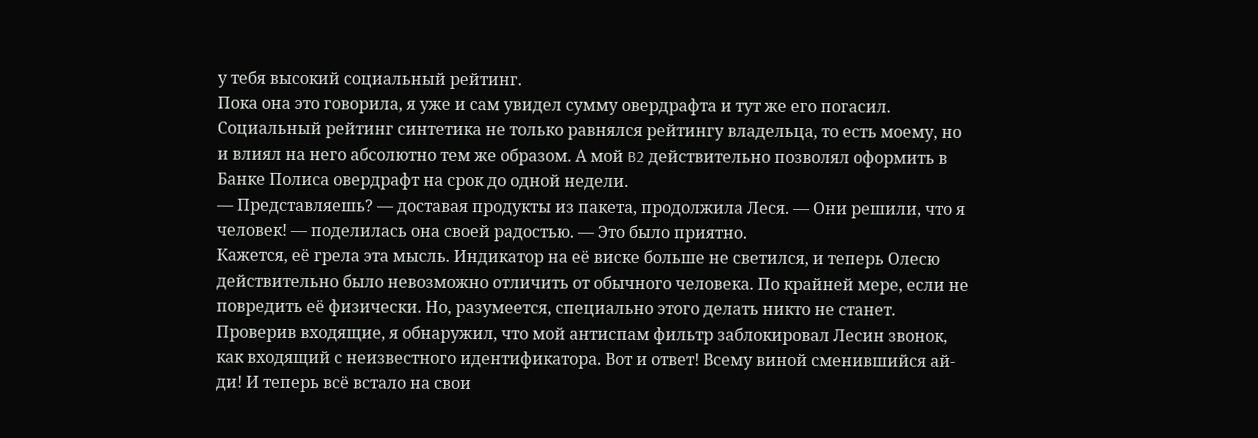у тебя высокий социальный рейтинг.
Пока она это говорила, я уже и сам увидел сумму овердрафта и тут же его погасил. Социальный рейтинг синтетика не только равнялся рейтингу владельца, то есть моему, но и влиял на него абсолютно тем же образом. А мой B2 действительно позволял оформить в Банке Полиса овердрафт на срок до одной недели.
— Представляешь? — доставая продукты из пакета, продолжила Леся. — Они решили, что я человек! — поделилась она своей радостью. — Это было приятно.
Кажется, её грела эта мысль. Индикатор на её виске больше не светился, и теперь Олесю действительно было невозможно отличить от обычного человека. По крайней мере, если не повредить её физически. Но, разумеется, специально этого делать никто не станет.
Проверив входящие, я обнаружил, что мой антиспам фильтр заблокировал Лесин звонок, как входящий с неизвестного идентификатора. Вот и ответ! Всему виной сменившийся ай-ди! И теперь всё встало на свои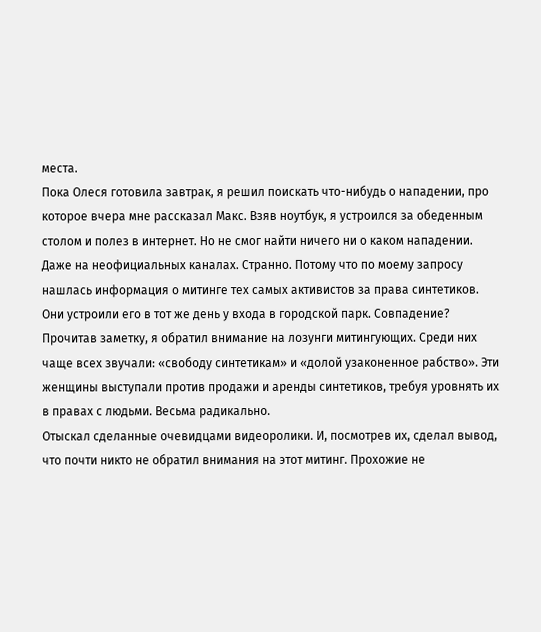места.
Пока Олеся готовила завтрак, я решил поискать что-нибудь о нападении, про которое вчера мне рассказал Макс. Взяв ноутбук, я устроился за обеденным столом и полез в интернет. Но не смог найти ничего ни о каком нападении. Даже на неофициальных каналах. Странно. Потому что по моему запросу нашлась информация о митинге тех самых активистов за права синтетиков. Они устроили его в тот же день у входа в городской парк. Совпадение?
Прочитав заметку, я обратил внимание на лозунги митингующих. Среди них чаще всех звучали: «свободу синтетикам» и «долой узаконенное рабство». Эти женщины выступали против продажи и аренды синтетиков, требуя уровнять их в правах с людьми. Весьма радикально.
Отыскал сделанные очевидцами видеоролики. И, посмотрев их, сделал вывод, что почти никто не обратил внимания на этот митинг. Прохожие не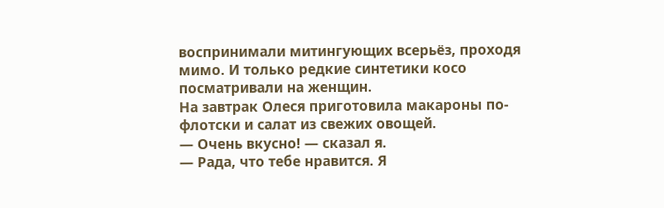воспринимали митингующих всерьёз, проходя мимо. И только редкие синтетики косо посматривали на женщин.
На завтрак Олеся приготовила макароны по-флотски и салат из свежих овощей.
— Очень вкусно! — сказал я.
— Рада, что тебе нравится. Я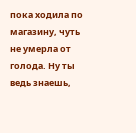пока ходила по магазину, чуть не умерла от голода. Ну ты ведь знаешь,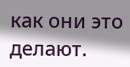как они это делают.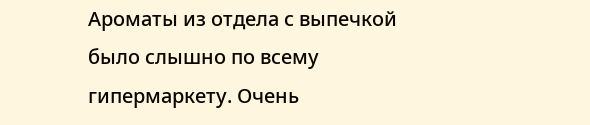Ароматы из отдела с выпечкой было слышно по всему гипермаркету. Очень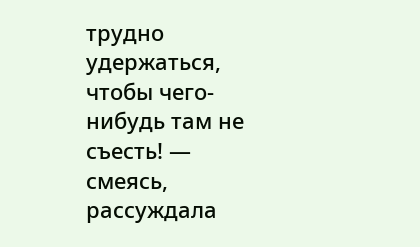трудно удержаться, чтобы чего-нибудь там не съесть! — смеясь, рассуждала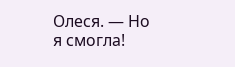Олеся. — Но я смогла!